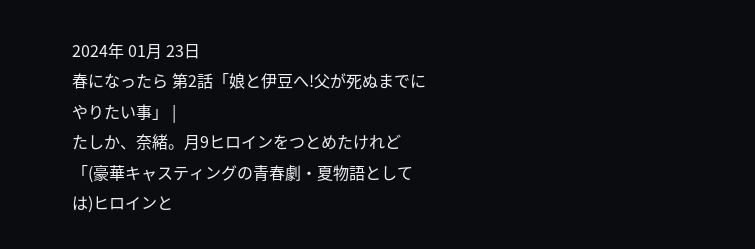2024年 01月 23日
春になったら 第2話「娘と伊豆へ!父が死ぬまでにやりたい事」 |
たしか、奈緒。月9ヒロインをつとめたけれど「(豪華キャスティングの青春劇・夏物語としては)ヒロインと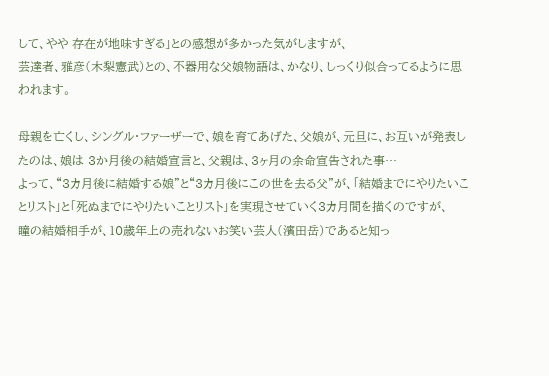して、やや 存在が地味すぎる」との感想が多かった気がしますが、
芸達者、雅彦(木梨憲武)との、不器用な父娘物語は、かなり、しっくり似合ってるように思われます。

母親を亡くし、シングル・ファーザーで、娘を育てあげた、父娘が、元旦に、お互いが発表したのは、娘は 3か月後の結婚宣言と、父親は、3ヶ月の余命宣告された事…
よって、“3カ月後に結婚する娘”と“3カ月後にこの世を去る父”が、「結婚までにやりたいことリスト」と「死ぬまでにやりたいことリスト」を実現させていく3カ月間を描くのですが、
瞳の結婚相手が、10歳年上の売れないお笑い芸人(濱田岳)であると知っ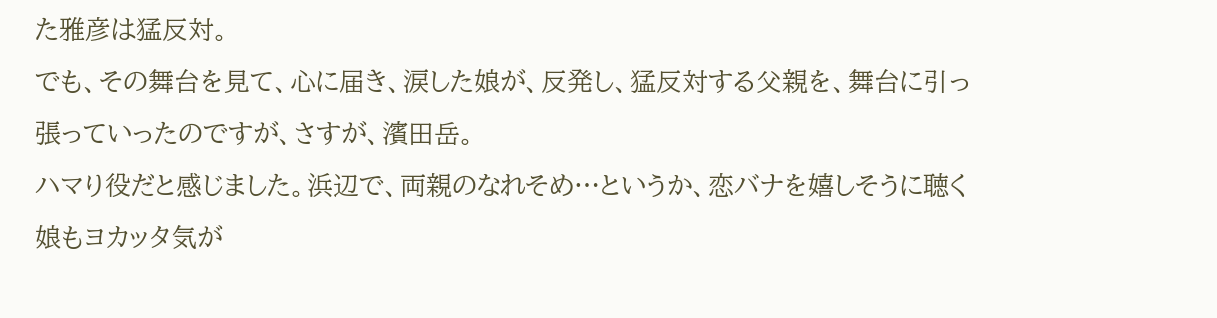た雅彦は猛反対。
でも、その舞台を見て、心に届き、涙した娘が、反発し、猛反対する父親を、舞台に引っ張っていったのですが、さすが、濱田岳。
ハマり役だと感じました。浜辺で、両親のなれそめ…というか、恋バナを嬉しそうに聴く娘もヨカッタ気が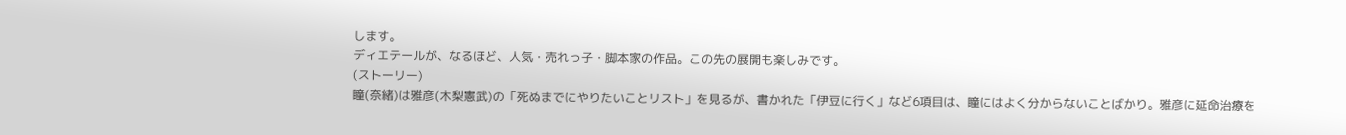します。
ディエテールが、なるほど、人気・売れっ子・脚本家の作品。この先の展開も楽しみです。
(ストーリー)
瞳(奈緒)は雅彦(木梨憲武)の「死ぬまでにやりたいことリスト」を見るが、書かれた「伊豆に行く」など6項目は、瞳にはよく分からないことばかり。雅彦に延命治療を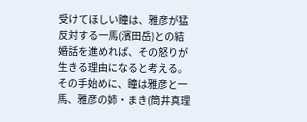受けてほしい瞳は、雅彦が猛反対する一馬(濱田岳)との結婚話を進めれば、その怒りが生きる理由になると考える。その手始めに、瞳は雅彦と一馬、雅彦の姉・まき(筒井真理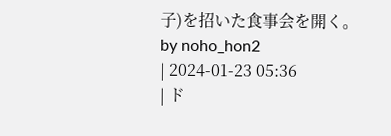子)を招いた食事会を開く。
by noho_hon2
| 2024-01-23 05:36
| ド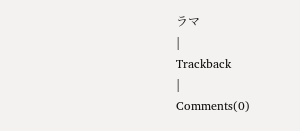ラマ
|
Trackback
|
Comments(0)